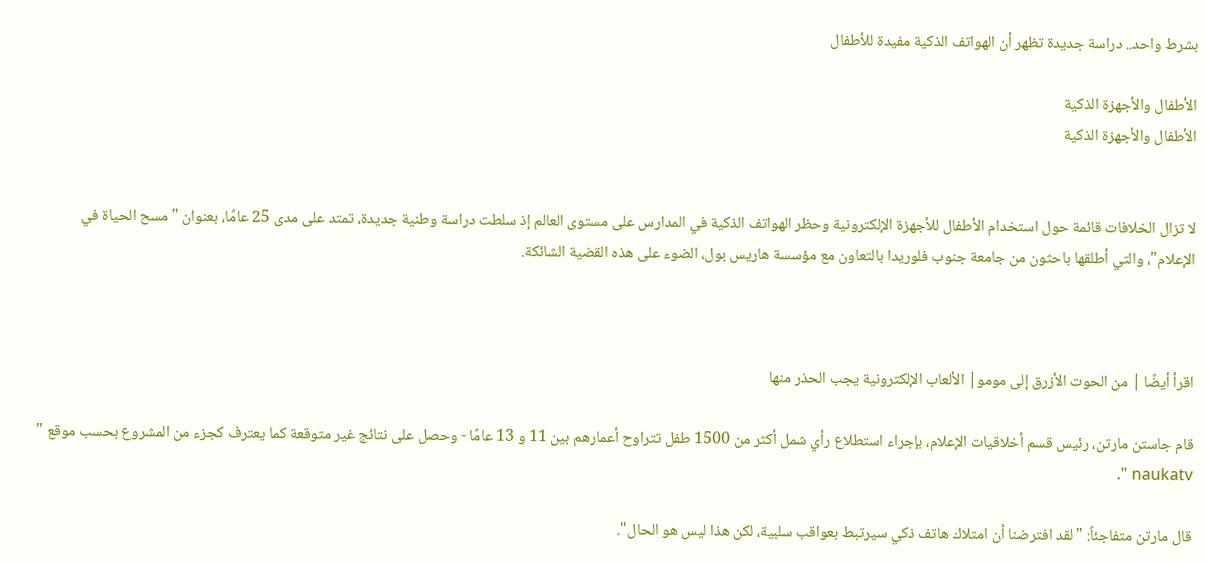بشرط واحد.. دراسة جديدة تظهر أن الهواتف الذكية مفيدة للأطفال

الأطفال والأجهزة الذكية
الأطفال والأجهزة الذكية


لا تزال الخلافات قائمة حول استخدام الأطفال للأجهزة الإلكترونية وحظر الهواتف الذكية في المدارس على مستوى العالم إذ سلطت دراسة وطنية جديدة، تمتد على مدى 25 عامًا، بعنوان "مسح الحياة في الإعلام"، والتي أطلقها باحثون من جامعة جنوب فلوريدا بالتعاون مع مؤسسة هاريس بول، الضوء على هذه القضية الشائكة.



اقرأ أيضًا | من الحوت الأزرق إلى مومو| الألعاب الإلكترونية يجب الحذر منها

قام جاستن مارتن، رئيس قسم أخلاقيات الإعلام، بإجراء استطلاع رأي شمل أكثر من 1500 طفل تتراوح أعمارهم بين 11 و 13 عامًا - وحصل على نتائج غير متوقعة كما يعترف كجزء من المشروع بحسب موقع " naukatv ".

قال مارتن متفاجئاً: "لقد افترضنا أن امتلاك هاتف ذكي سيرتبط بعواقب سلبية، لكن هذا ليس هو الحال".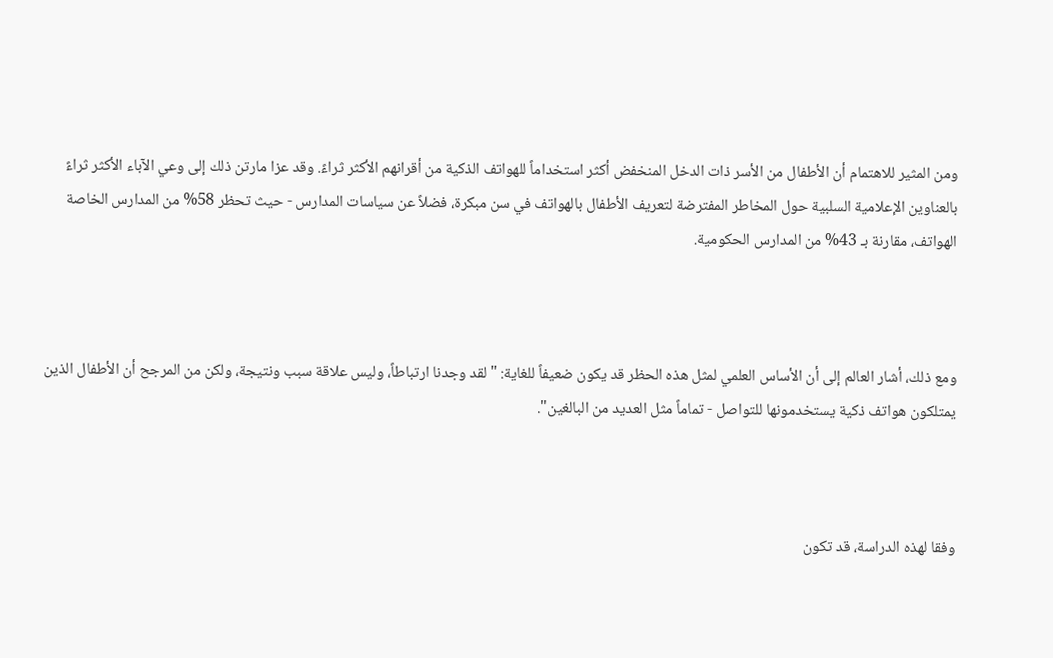ومن المثير للاهتمام أن الأطفال من الأسر ذات الدخل المنخفض أكثر استخداماً للهواتف الذكية من أقرانهم الأكثر ثراءً. وقد عزا مارتن ذلك إلى وعي الآباء الأكثر ثراءً بالعناوين الإعلامية السلبية حول المخاطر المفترضة لتعريف الأطفال بالهواتف في سن مبكرة، فضلاً عن سياسات المدارس - حيث تحظر 58% من المدارس الخاصة الهواتف، مقارنة بـ 43% من المدارس الحكومية.



ومع ذلك، أشار العالم إلى أن الأساس العلمي لمثل هذه الحظر قد يكون ضعيفاً للغاية: "لقد وجدنا ارتباطاً، وليس علاقة سبب ونتيجة، ولكن من المرجح أن الأطفال الذين يمتلكون هواتف ذكية يستخدمونها للتواصل - تماماً مثل العديد من البالغين".



وفقا لهذه الدراسة، قد تكون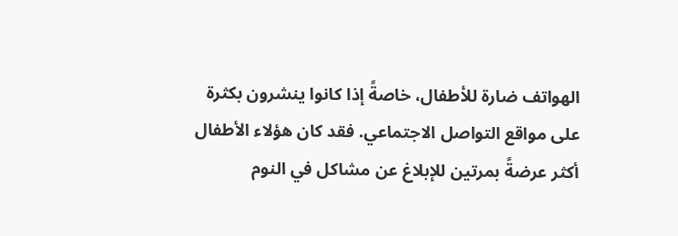الهواتف ضارة للأطفال، خاصةً إذا كانوا ينشرون بكثرة على مواقع التواصل الاجتماعي. فقد كان هؤلاء الأطفال أكثر عرضةً بمرتين للإبلاغ عن مشاكل في النوم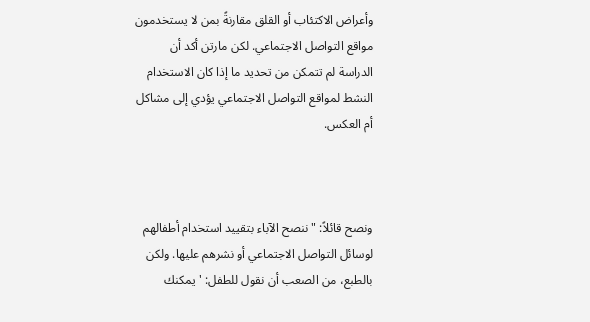وأعراض الاكتئاب أو القلق مقارنةً بمن لا يستخدمون مواقع التواصل الاجتماعي. لكن مارتن أكد أن الدراسة لم تتمكن من تحديد ما إذا كان الاستخدام النشط لمواقع التواصل الاجتماعي يؤدي إلى مشاكل أم العكس.



ونصح قائلاً: "ننصح الآباء بتقييد استخدام أطفالهم لوسائل التواصل الاجتماعي أو نشرهم عليها. ولكن بالطبع، من الصعب أن نقول للطفل: 'يمكنك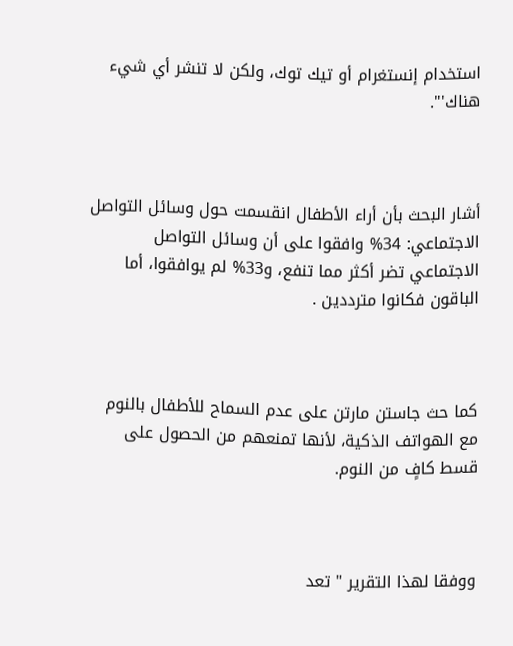استخدام إنستغرام أو تيك توك، ولكن لا تنشر أي شيء هناك'".



أشار البحث بأن أراء الأطفال انقسمت حول وسائل التواصل الاجتماعي: 34% وافقوا على أن وسائل التواصل الاجتماعي تضر أكثر مما تنفع، و33% لم يوافقوا، أما الباقون فكانوا مترددين .



كما حث جاستن مارتن على عدم السماح للأطفال بالنوم مع الهواتف الذكية، لأنها تمنعهم من الحصول على قسط كافٍ من النوم.



ووفقا لهذا التقرير " تعد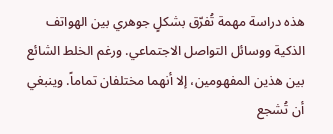هذه دراسة مهمة تُفرّق بشكلٍ جوهري بين الهواتف الذكية ووسائل التواصل الاجتماعي. ورغم الخلط الشائع بين هذين المفهومين، إلا أنهما مختلفان تماماً. وينبغي أن تُشجع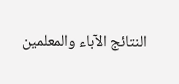النتائج الآباء والمعلمين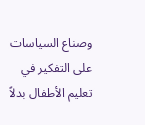وصناع السياسات على التفكير في تعليم الأطفال بدلاً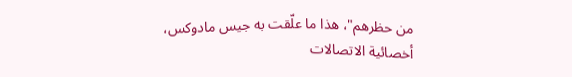من حظرهم"، هذا ما علّقت به جيس مادوكس، أخصائية الاتصالات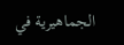الجماهيرية في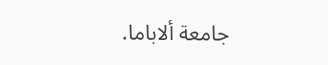جامعة ألاباما.